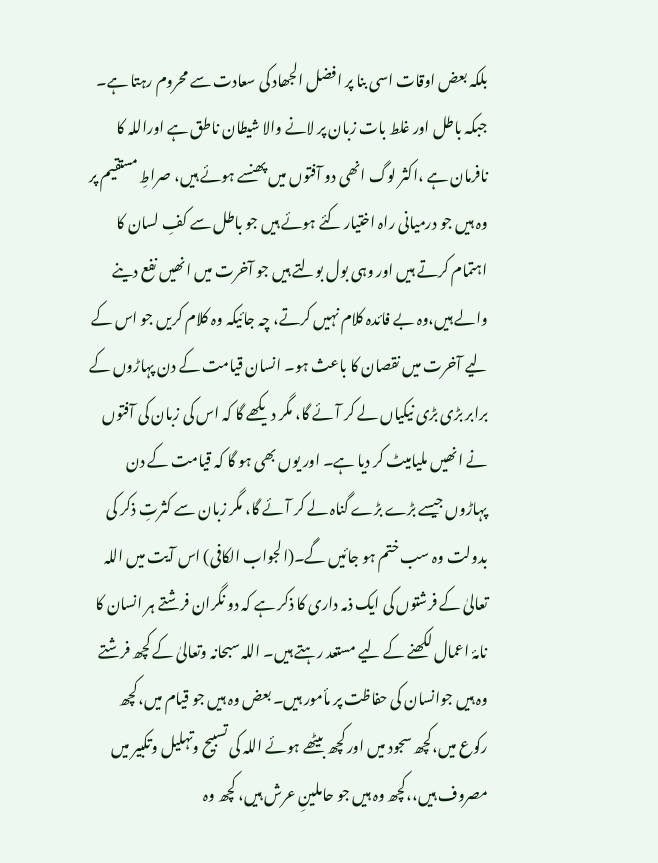بلکہ بعض اوقات اسی بنا پر افضل الجھاد کی سعادت سے محروم رہتا ہے۔ جبکہ باطل اور غلط بات زبان پر لانے والا شیطان ناطق ہے اوراللہ کا نافرمان ہے ،اکثر لوگ انھی دو آفتوں میں پھنسے ہوئے ہیں، صراطِ مستقیم پر وہ ہیں جو درمیانی راہ اختیار کئے ہوئے ہیں جو باطل سے کفِ لسان کا اہتمام کرتے ہیں اور وہی بول بولتے ہیں جو آخرت میں انھیں نفع دینے والے ہیں،وہ بے فائدہ کلام نہیں کرتے، چہ جائیکہ وہ کلام کریں جو اس کے لیے آخرت میں نقصان کا باعث ہو۔ انسان قیامت کے دن پہاڑوں کے برابر بڑی بڑی نیکیاں لے کر آئے گا، مگر دیکھے گا کہ اس کی زبان کی آفتوں نے انھیں ملیامیٹ کر دیا ہے۔ اور یوں بھی ہو گا کہ قیامت کے دن پہاڑوں جیسے بڑے بڑے گناہ لے کر آئے گا، مگر زبان سے کثرتِ ذکر کی بدولت وہ سب ختم ہو جائیں گے۔(الجواب الکافی) اس آیت میں اللہ تعالیٰ کے فرشتوں کی ایک ذمہ داری کا ذکر ہے کہ دو نگران فرشتے ہر انسان کا نامۂ اعمال لکھنے کے لیے مستعد رہتے ہیں۔ اللہ سبحانہ وتعالیٰ کے کچھ فرشتے وہ ہیں جوانسان کی حفاظت پر مأمور ہیں۔ بعض وہ ہیں جو قیام میں،کچھ رکوع میں،کچھ سجود میں اور کچھ بیٹھے ہوئے اللہ کی تسبیح وتہلیل وتکبیر میں مصروف ہیں،،کچھ وہ ہیں جو حاملینِ عرش ہیں، کچھ وہ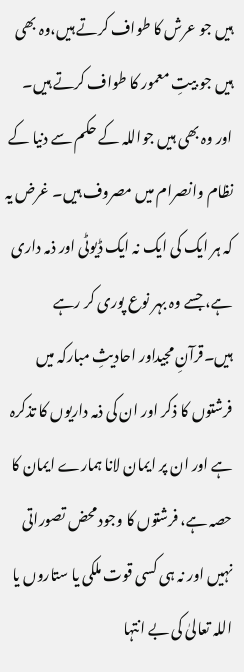ہیں جو عرش کا طواف کرتے ہیں،وہ بھی ہیں جو بیتِ معمور کا طواف کرتے ہیں۔ اور وہ بھی ہیں جواللہ کے حکم سے دنیا کے نظام وانصرام میں مصروف ہیں۔ غرض یہ کہ ہر ایک کی ایک نہ ایک ڈیوٹی اور ذمہ داری ہے، جسے وہ بہر نوع پوری کر رہے ہیں۔قرآنِ مجیداور احادیثِ مبارکہ میں فرشتوں کا ذکر اور ان کی ذمہ داریوں کا تذکرہ ہے اور ان پر ایمان لانا ہمارے ایمان کا حصہ ہے، فرشتوں کا وجود محض تصوراتی نہیں اور نہ ہی کسی قوت ملکی یا ستاروں یا اللہ تعالیٰ کی بے انتہا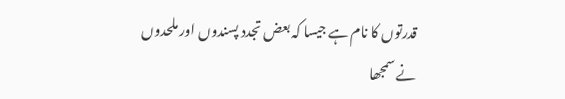قدرتوں کا نام ہے جیسا کہ بعض تجدد پسندوں اور ملحدوں نے سمجھا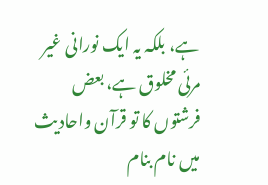ہے، بلکہ یہ ایک نورانی غیر مرئی مخلوق ہے، بعض فرشتوں کا تو قرآن واحادیث میں نام بنام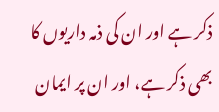ذکر ہے اور ان کی ذمہ داریوں کا بھی ذکر ہے، اور ان پر ایمان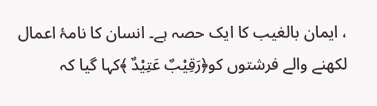، ایمان بالغیب کا ایک حصہ ہے۔ انسان کا نامۂ اعمال لکھنے والے فرشتوں کو﴿رَقِیْبٌ عَتِیْدٌ ﴾کہا گیا کہ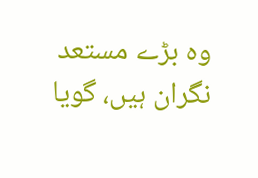وہ بڑے مستعد نگران ہیں، گویا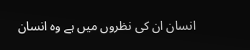انسان ان کی نظروں میں ہے وہ انسان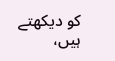کو دیکھتے ہیں،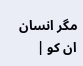مگر انسان ان کو |